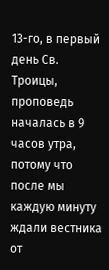13-го, в первый день Св. Троицы, проповедь началась в 9 часов утра, потому что после мы каждую минуту ждали вестника от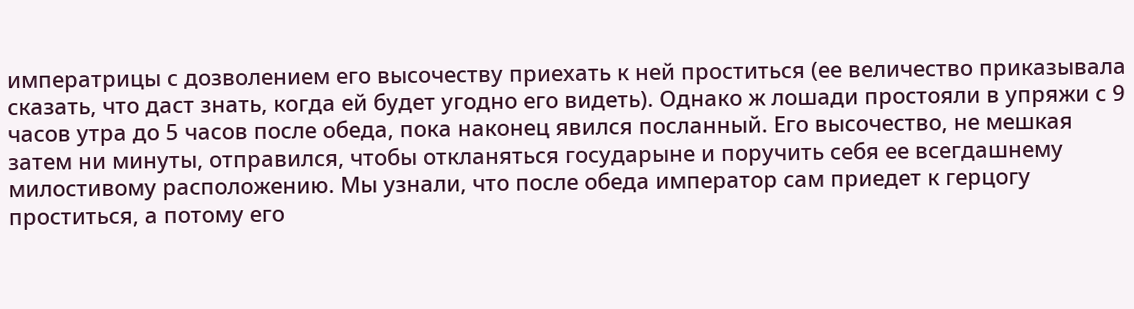императрицы с дозволением его высочеству приехать к ней проститься (ее величество приказывала сказать, что даст знать, когда ей будет угодно его видеть). Однако ж лошади простояли в упряжи с 9 часов утра до 5 часов после обеда, пока наконец явился посланный. Его высочество, не мешкая затем ни минуты, отправился, чтобы откланяться государыне и поручить себя ее всегдашнему милостивому расположению. Мы узнали, что после обеда император сам приедет к герцогу проститься, а потому его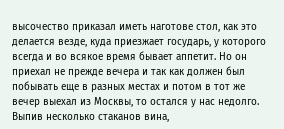высочество приказал иметь наготове стол, как это делается везде, куда приезжает государь, у которого всегда и во всякое время бывает аппетит. Но он приехал не прежде вечера и так как должен был побывать еще в разных местах и потом в тот же вечер выехал из Москвы, то остался у нас недолго. Выпив несколько стаканов вина,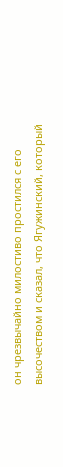он чрезвычайно милостиво простился с его высочеством и сказал, что Ягужинский, который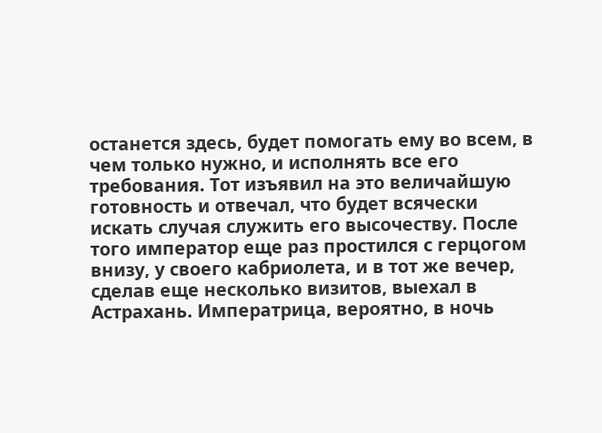останется здесь, будет помогать ему во всем, в чем только нужно, и исполнять все его требования. Тот изъявил на это величайшую готовность и отвечал, что будет всячески искать случая служить его высочеству. После того император еще раз простился с герцогом внизу, у своего кабриолета, и в тот же вечер, сделав еще несколько визитов, выехал в Астрахань. Императрица, вероятно, в ночь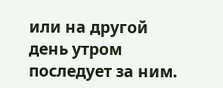или на другой день утром последует за ним.